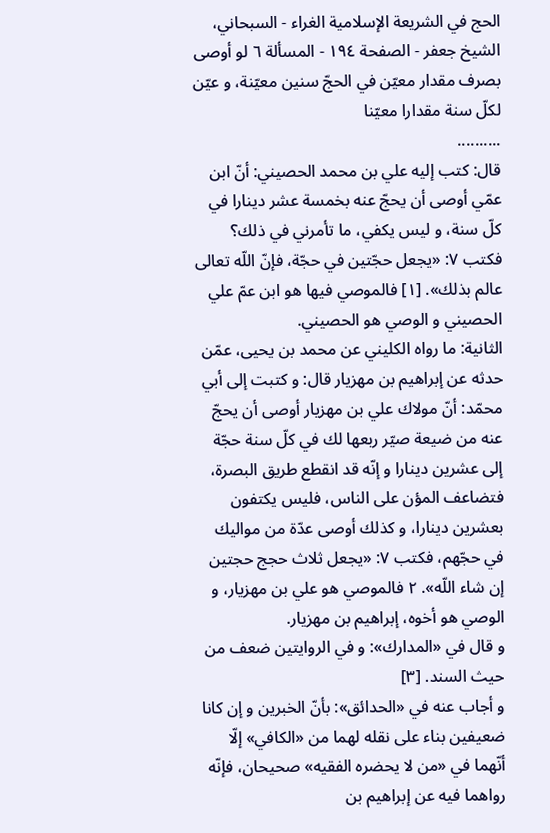الحج في الشريعة الإسلامية الغراء - السبحاني، الشيخ جعفر - الصفحة ١٩٤ - المسألة ٦ لو أوصى بصرف مقدار معيّن في الحجّ سنين معيّنة، و عيّن لكلّ سنة مقدارا معيّنا
..........
قال: كتب إليه علي بن محمد الحصيني: أنّ ابن عمّي أوصى أن يحجّ عنه بخمسة عشر دينارا في كلّ سنة، و ليس يكفي، ما تأمرني في ذلك؟ فكتب ٧: «يجعل حجّتين في حجّة، فإنّ اللّه تعالى عالم بذلك». [١] فالموصي فيها هو ابن عمّ علي الحصيني و الوصي هو الحصيني.
الثانية: ما رواه الكليني عن محمد بن يحيى، عمّن حدثه عن إبراهيم بن مهزيار قال: و كتبت إلى أبي محمّد: أنّ مولاك علي بن مهزيار أوصى أن يحجّ عنه من ضيعة صيّر ربعها لك في كلّ سنة حجّة إلى عشرين دينارا و إنّه قد انقطع طريق البصرة، فتضاعف المؤن على الناس، فليس يكتفون بعشرين دينارا، و كذلك أوصى عدّة من مواليك في حجّهم، فكتب ٧: «يجعل ثلاث حجج حجتين إن شاء اللّه». ٢ فالموصي هو علي بن مهزيار، و الوصي هو أخوه، إبراهيم بن مهزيار.
و قال في «المدارك»: و في الروايتين ضعف من حيث السند. [٣]
و أجاب عنه في «الحدائق»: بأنّ الخبرين و إن كانا ضعيفين بناء على نقله لهما من «الكافي» إلّا أنّهما في «من لا يحضره الفقيه» صحيحان، فإنّه رواهما فيه عن إبراهيم بن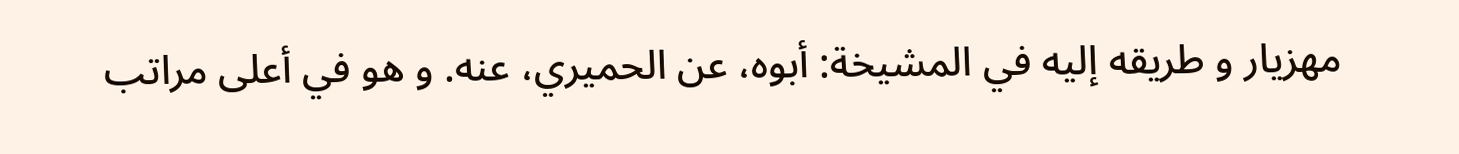مهزيار و طريقه إليه في المشيخة: أبوه، عن الحميري، عنه. و هو في أعلى مراتب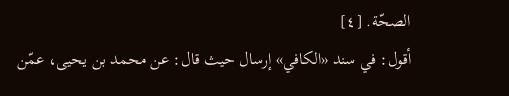الصحّة. [٤]
أقول: في سند «الكافي» إرسال حيث قال: عن محمد بن يحيى، عمّن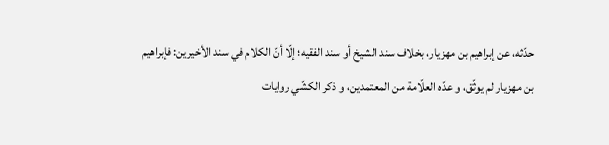حدّثه، عن إبراهيم بن مهزيار، بخلاف سند الشيخ أو سند الفقيه؛ إلّا أنّ الكلام في سند الأخيرين: فإبراهيم بن مهزيار لم يوثّق، و عدّه العلّامة من المعتمدين، و ذكر الكشّي روايات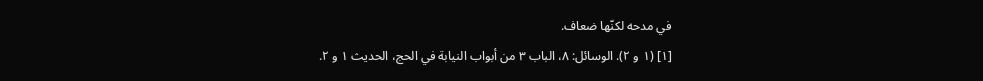في مدحه لكنّها ضعاف.
[١] (١ و ٢). الوسائل: ٨، الباب ٣ من أبواب النيابة في الحج، الحديث ١ و ٢.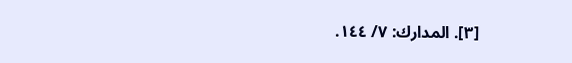[٣]. المدارك: ٧/ ١٤٤.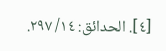[٤]. الحدائق: ١٤/ ٢٩٧.